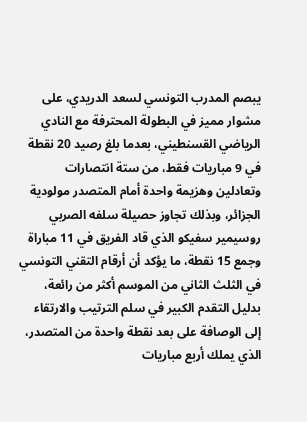يبصم المدرب التونسي لسعد الدريدي، على مشوار مميز في البطولة المحترفة مع النادي الرياضي القسنطيني، بعدما بلغ رصيد 20 نقطة في 9 مباريات فقط، من ستة انتصارات وتعادلين وهزيمة واحدة أمام المتصدر مولودية الجزائر، وبذلك تجاوز حصيلة سلفه الصربي روسيمير سفيكو الذي قاد الفريق في 11 مباراة وجمع 15 نقطة، ما يؤكد أن أرقام التقني التونسي في الثلث الثاني من الموسم أكثر من رائعة، بدليل التقدم الكبير في سلم الترتيب والارتقاء إلى الوصافة على بعد نقطة واحدة من المتصدر، الذي يملك أربع مباريات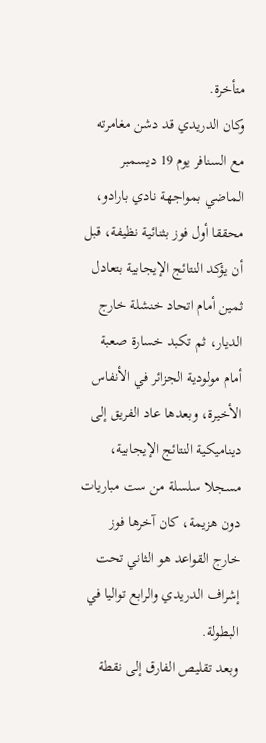متأخرة.
وكان الدريدي قد دشن مغامرته مع السنافر يوم 19 ديسمبر الماضي بمواجهة نادي بارادو، محققا أول فوز بثنائية نظيفة، قبل أن يؤكد النتائج الإيجابية بتعادل ثمين أمام اتحاد خنشلة خارج الديار، ثم تكبد خسارة صعبة أمام مولودية الجزائر في الأنفاس الأخيرة، وبعدها عاد الفريق إلى ديناميكية النتائج الإيجابية، مسجلا سلسلة من ست مباريات دون هزيمة، كان آخرها فوز خارج القواعد هو الثاني تحت إشراف الدريدي والرابع تواليا في البطولة.
وبعد تقليص الفارق إلى نقطة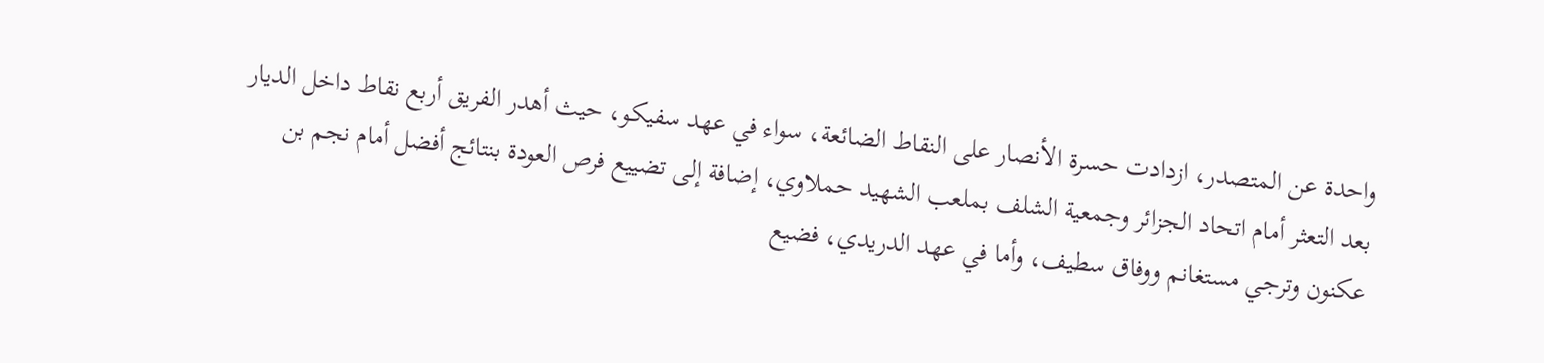واحدة عن المتصدر، ازدادت حسرة الأنصار على النقاط الضائعة، سواء في عهد سفيكو، حيث أهدر الفريق أربع نقاط داخل الديار بعد التعثر أمام اتحاد الجزائر وجمعية الشلف بملعب الشهيد حملاوي، إضافة إلى تضييع فرص العودة بنتائج أفضل أمام نجم بن عكنون وترجي مستغانم ووفاق سطيف، وأما في عهد الدريدي، فضيع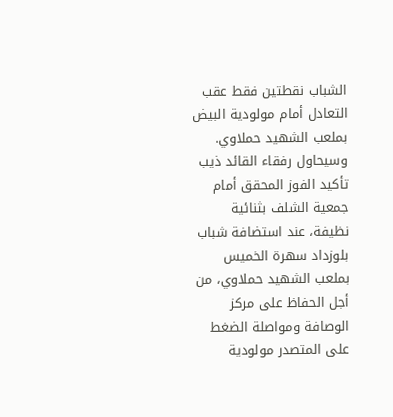الشباب نقطتين فقط عقب التعادل أمام مولودية البيض بملعب الشهيد حملاوي.
وسيحاول رفقاء القائد ذيب تأكيد الفوز المحقق أمام جمعية الشلف بثنائية نظيفة، عند استضافة شباب بلوزداد سهرة الخميس بملعب الشهيد حملاوي، من أجل الحفاظ على مركز الوصافة ومواصلة الضغط على المتصدر مولودية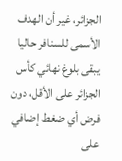الجزائر، غير أن الهدف الأسمى للسنافر حاليا يبقى بلوغ نهائي كأس الجزائر على الأقل، دون فرض أي ضغط إضافي على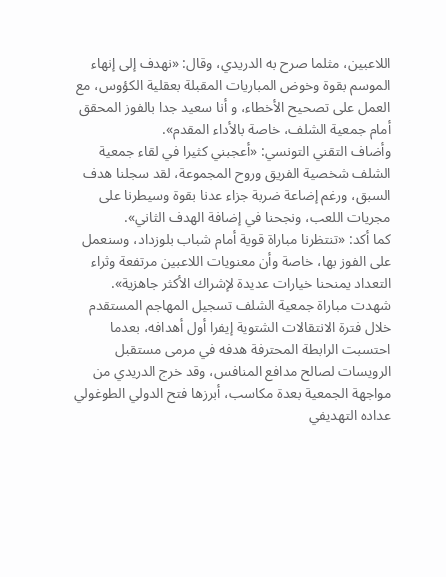اللاعبين، مثلما صرح به الدريدي، وقال: «نهدف إلى إنهاء الموسم بقوة وخوض المباريات المقبلة بعقلية الكؤوس، مع العمل على تصحيح الأخطاء، و أنا سعيد جدا بالفوز المحقق أمام جمعية الشلف، خاصة بالأداء المقدم».
وأضاف التقني التونسي: «أعجبني كثيرا في لقاء جمعية الشلف شخصية الفريق وروح المجموعة، لقد سجلنا هدف السبق، ورغم إضاعة ضربة جزاء عدنا بقوة وسيطرنا على مجريات اللعب، ونجحنا في إضافة الهدف الثاني».
كما أكد: «تنتظرنا مباراة قوية أمام شباب بلوزداد، وسنعمل على الفوز بها، خاصة وأن معنويات اللاعبين مرتفعة وثراء التعداد يمنحنا خيارات عديدة لإشراك الأكثر جاهزية».
شهدت مباراة جمعية الشلف تسجيل المهاجم المستقدم خلال فترة الانتقالات الشتوية إيفرا أول أهدافه، بعدما احتسبت الرابطة المحترفة هدفه في مرمى مستقبل الرويسات لصالح مدافع المنافس، وقد خرج الدريدي من مواجهة الجمعية بعدة مكاسب، أبرزها فتح الدولي الطوغولي عداده التهديفي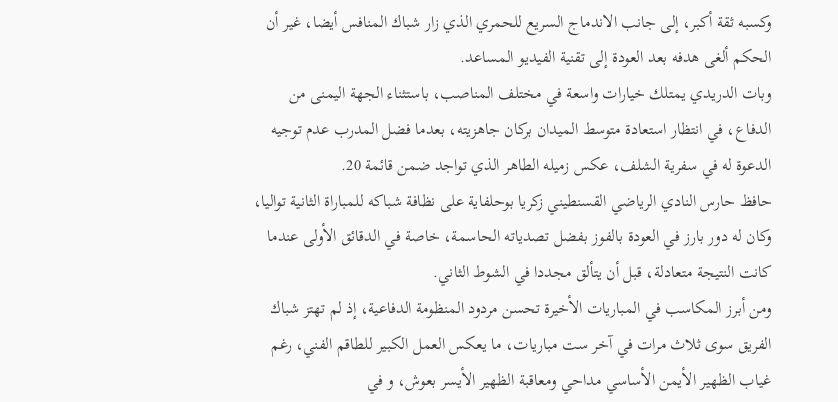وكسبه ثقة أكبر، إلى جانب الاندماج السريع للحمري الذي زار شباك المنافس أيضا، غير أن الحكم ألغى هدفه بعد العودة إلى تقنية الفيديو المساعد.
وبات الدريدي يمتلك خيارات واسعة في مختلف المناصب، باستثناء الجهة اليمنى من الدفاع، في انتظار استعادة متوسط الميدان بركان جاهزيته، بعدما فضل المدرب عدم توجيه الدعوة له في سفرية الشلف، عكس زميله الطاهر الذي تواجد ضمن قائمة 20.
حافظ حارس النادي الرياضي القسنطيني زكريا بوحلفاية على نظافة شباكه للمباراة الثانية تواليا، وكان له دور بارز في العودة بالفوز بفضل تصدياته الحاسمة، خاصة في الدقائق الأولى عندما كانت النتيجة متعادلة، قبل أن يتألق مجددا في الشوط الثاني.
ومن أبرز المكاسب في المباريات الأخيرة تحسن مردود المنظومة الدفاعية، إذ لم تهتز شباك الفريق سوى ثلاث مرات في آخر ست مباريات، ما يعكس العمل الكبير للطاقم الفني، رغم غياب الظهير الأيمن الأساسي مداحي ومعاقبة الظهير الأيسر بعوش، و في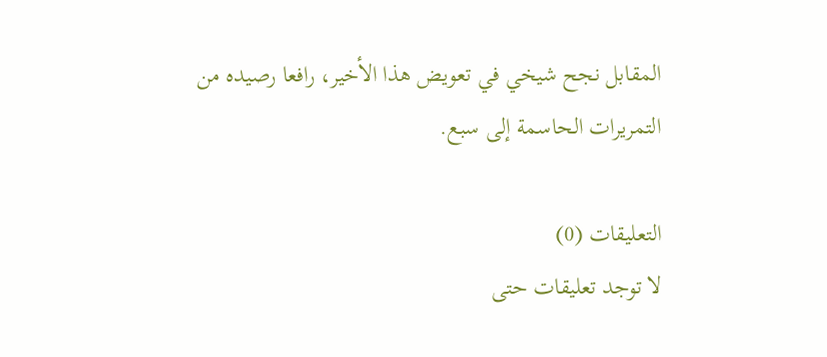المقابل نجح شيخي في تعويض هذا الأخير، رافعا رصيده من التمريرات الحاسمة إلى سبع.

التعليقات (0)
لا توجد تعليقات حتى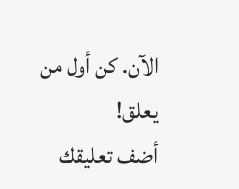الآن. كن أول من يعلق!
أضف تعليقك